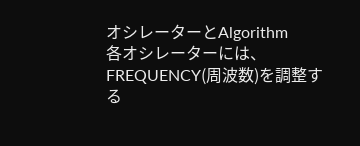オシレーターとAlgorithm
各オシレーターには、FREQUENCY(周波数)を調整する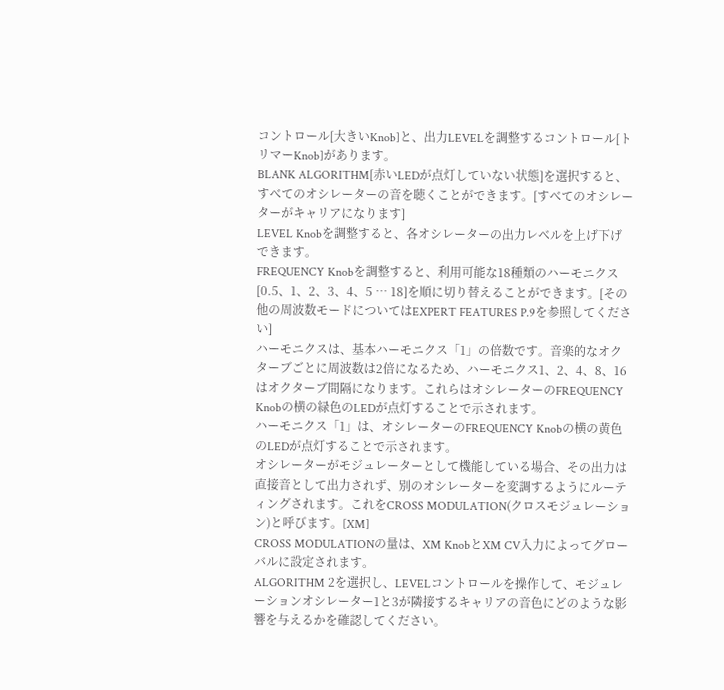コントロール[大きいKnob]と、出力LEVELを調整するコントロール[トリマーKnob]があります。
BLANK ALGORITHM[赤いLEDが点灯していない状態]を選択すると、すべてのオシレーターの音を聴くことができます。[すべてのオシレーターがキャリアになります]
LEVEL Knobを調整すると、各オシレーターの出力レベルを上げ下げできます。
FREQUENCY Knobを調整すると、利用可能な18種類のハーモニクス[0.5、1、2、3、4、5 … 18]を順に切り替えることができます。[その他の周波数モードについてはEXPERT FEATURES P.9を参照してください]
ハーモニクスは、基本ハーモニクス「1」の倍数です。音楽的なオクターブごとに周波数は2倍になるため、ハーモニクス1、2、4、8、16はオクターブ間隔になります。これらはオシレーターのFREQUENCY Knobの横の緑色のLEDが点灯することで示されます。
ハーモニクス「1」は、オシレーターのFREQUENCY Knobの横の黄色のLEDが点灯することで示されます。
オシレーターがモジュレーターとして機能している場合、その出力は直接音として出力されず、別のオシレーターを変調するようにルーティングされます。これをCROSS MODULATION(クロスモジュレーション)と呼びます。[XM]
CROSS MODULATIONの量は、XM KnobとXM CV入力によってグローバルに設定されます。
ALGORITHM 2を選択し、LEVELコントロールを操作して、モジュレーションオシレーター1と3が隣接するキャリアの音色にどのような影響を与えるかを確認してください。